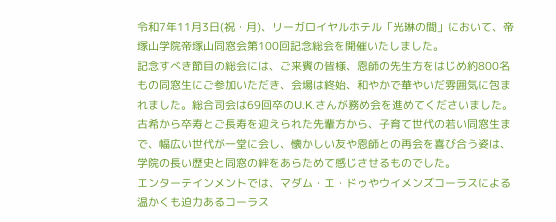令和7年11月3日(祝・月)、リーガロイヤルホテル「光琳の間」において、帝塚山学院帝塚山同窓会第100回記念総会を開催いたしました。
記念すべき節目の総会には、ご来賓の皆様、恩師の先生方をはじめ約800名もの同窓生にご参加いただき、会場は終始、和やかで華やいだ雰囲気に包まれました。総合司会は69回卒のU.K.さんが務め会を進めてくださいました。
古希から卒寿とご長寿を迎えられた先輩方から、子育て世代の若い同窓生まで、幅広い世代が一堂に会し、懐かしい友や恩師との再会を喜び合う姿は、学院の長い歴史と同窓の絆をあらためて感じさせるものでした。
エンターテインメントでは、マダム・エ・ドゥやウイメンズコーラスによる温かくも迫力あるコーラス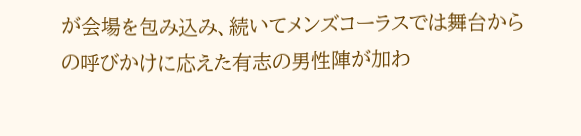が会場を包み込み、続いてメンズコーラスでは舞台からの呼びかけに応えた有志の男性陣が加わ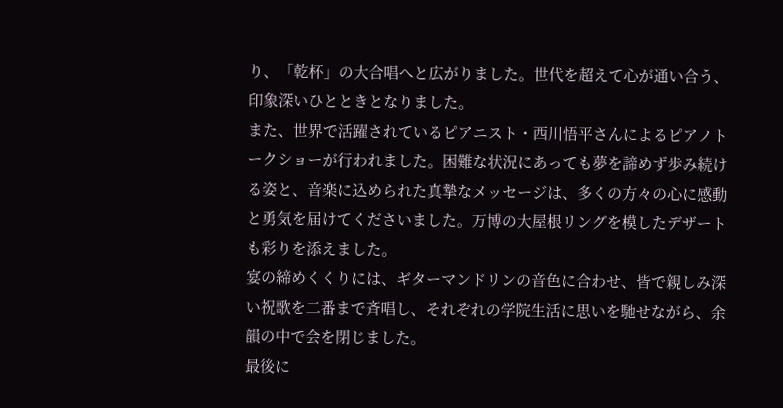り、「乾杯」の大合唱へと広がりました。世代を超えて心が通い合う、印象深いひとときとなりました。
また、世界で活躍されているピアニスト・西川悟平さんによるピアノトークショーが行われました。困難な状況にあっても夢を諦めず歩み続ける姿と、音楽に込められた真摯なメッセージは、多くの方々の心に感動と勇気を届けてくださいました。万博の大屋根リングを模したデザートも彩りを添えました。
宴の締めくくりには、ギターマンドリンの音色に合わせ、皆で親しみ深い祝歌を二番まで斉唱し、それぞれの学院生活に思いを馳せながら、余韻の中で会を閉じました。
最後に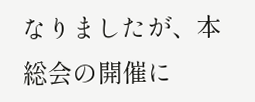なりましたが、本総会の開催に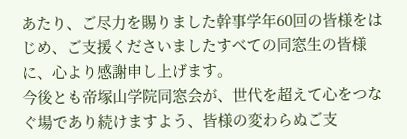あたり、ご尽力を賜りました幹事学年60回の皆様をはじめ、ご支援くださいましたすべての同窓生の皆様に、心より感謝申し上げます。
今後とも帝塚山学院同窓会が、世代を超えて心をつなぐ場であり続けますよう、皆様の変わらぬご支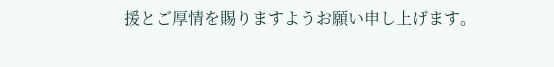援とご厚情を賜りますようお願い申し上げます。